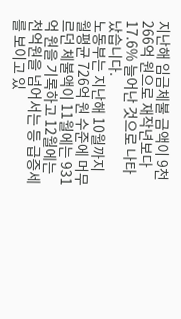지난해 임금체불 금액이 9천 266억 원으로 재작년보다 17.6% 늘어난 것으로 나타났습니다.
노동부는 지난해 10월까지 월평균 726억 원 수준에 머무르던 체불액이 11월에는 931억 원을 기록하고 12월에는 천억원을 넘어서는 등 급증세를 보이고 있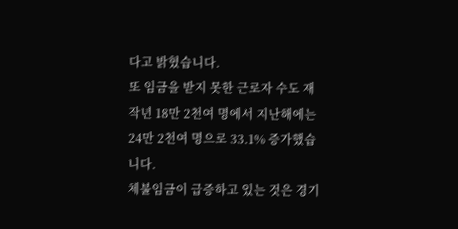다고 밝혔습니다.
또 임금을 받지 못한 근로자 수도 재작년 18만 2천여 명에서 지난해에는 24만 2천여 명으로 33.1% 증가했습니다.
체불임금이 급증하고 있는 것은 경기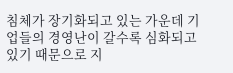침체가 장기화되고 있는 가운데 기업들의 경영난이 갈수록 심화되고 있기 때문으로 지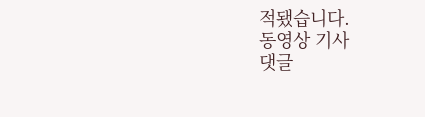적됐습니다.
동영상 기사
댓글